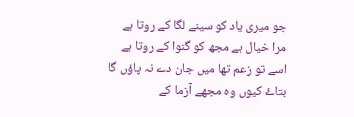جو میری یاد کو سینے لگا کے روتا ہے
مرا خیال ہے مجھ کو گنوا کے روتا ہے
اسے تو زعم تھا میں جان دے نہ پاؤں گا
بتاۓ کیوں وہ مجھے آزما کے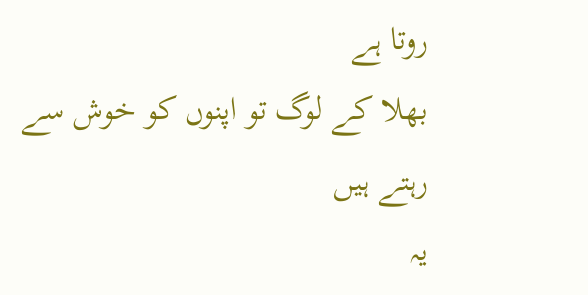روتا ہے
بھلا کے لوگ تو اپنوں کو خوش سے رہتے ہیں
یہ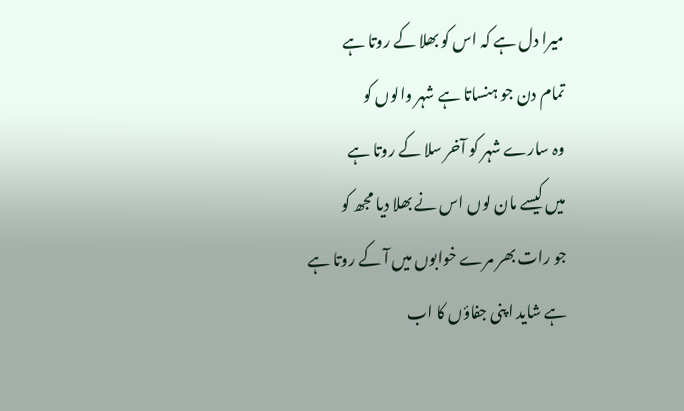میرا دل ہے کہ اس کو بھلا کے روتا ہے
تمام دن جو ہنساتا ہے شہر والوں کو
وہ سارے شہر کو آخر سلا کے روتا ہے
میں کیسے مان لوں اس نے بھلا دیا مجھ کو
جو رات بھر مرے خوابوں میں آ کے روتا ہے
ہے شاید اپنی جفاؤں کا اب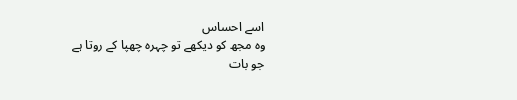اسے احساس
وہ مجھ کو دیکھے تو چہرہ چھپا کے روتا ہے
جو بات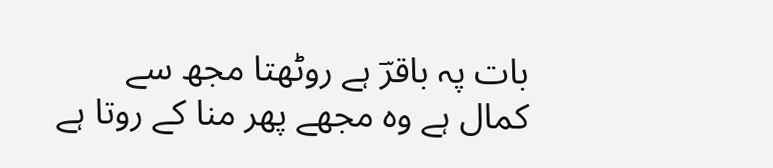بات پہ باقرؔ ہے روٹھتا مجھ سے
کمال ہے وہ مجھے پھر منا کے روتا ہے